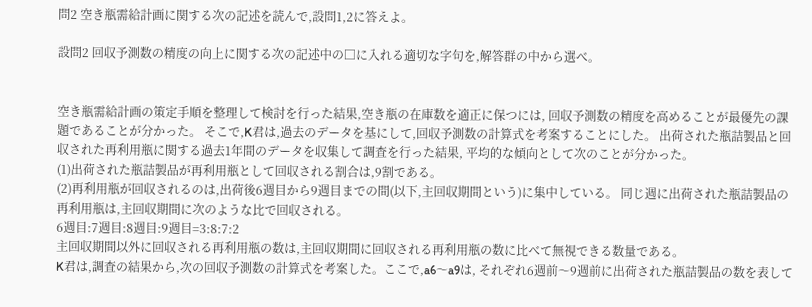問2 空き瓶需給計画に関する次の記述を読んで,設問1,2に答えよ。

設問2 回収予測数の精度の向上に関する次の記述中の□に入れる適切な字句を,解答群の中から選べ。


空き瓶需給計画の策定手順を整理して検討を行った結果,空き瓶の在庫数を適正に保つには, 回収予測数の精度を高めることが最優先の課題であることが分かった。 そこで,K君は,過去のデータを基にして,回収予測数の計算式を考案することにした。 出荷された瓶詰製品と回収された再利用瓶に関する過去1年間のデータを収集して調査を行った結果, 平均的な傾向として次のことが分かった。
(1)出荷された瓶詰製品が再利用瓶として回収される割合は,9割である。
(2)再利用瓶が回収されるのは,出荷後6週目から9週目までの間(以下,主回収期間という)に集中している。 同じ週に出荷された瓶詰製品の再利用瓶は,主回収期間に次のような比で回収される。
6週目:7週目:8週目:9週目=3:8:7:2
主回収期間以外に回収される再利用瓶の数は,主回収期間に回収される再利用瓶の数に比べて無視できる数量である。
K君は,調査の結果から,次の回収予測数の計算式を考案した。ここで,a6〜a9は, それぞれ6週前〜9週前に出荷された瓶詰製品の数を表して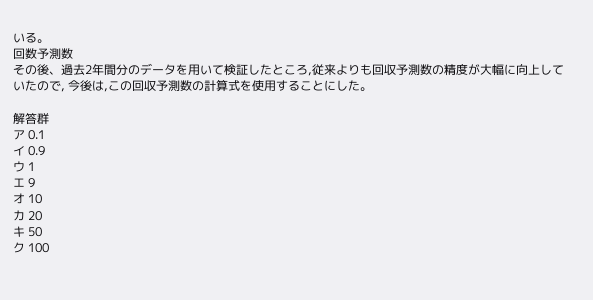いる。
回数予測数
その後、過去2年間分のデータを用いて検証したところ,従来よりも回収予測数の精度が大幅に向上していたので, 今後は,この回収予測数の計算式を使用することにした。

解答群
ア 0.1
イ 0.9
ウ 1
エ 9
オ 10
カ 20
キ 50
ク 100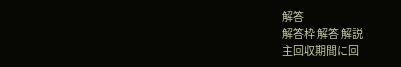解答
解答枠 解答 解説
主回収期間に回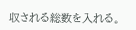収される総数を入れる。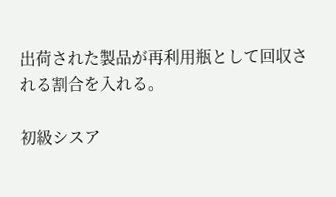出荷された製品が再利用瓶として回収される割合を入れる。

初級シスア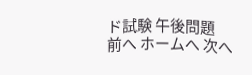ド試験 午後問題
前へ ホームへ 次へ